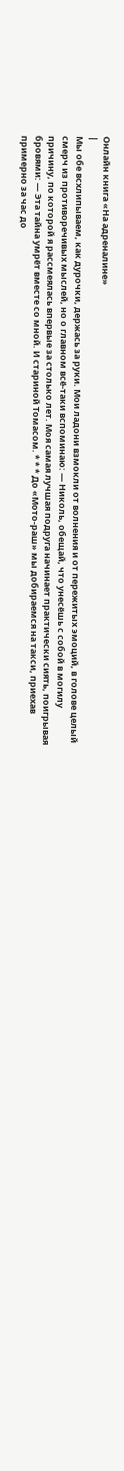Онлайн книга «На адреналине»
|
Мы обе всхлипываем, как дурочки, держась за руки. Мои ладони взмокли от волнения и от пережитых эмоций, в голове целый смерч из противоречивых мыслей, но о главном всё-таки вспоминаю: — Николь, обещай, что унесёшь с собой в могилу причину, по которой я рассмеялась впервые за столько лет. Моя самая лучшая подруга начинает практически сиять, поигрывая бровями: — Эта тайна умрёт вместе со мной. И стариной Томасом. * * * До «Мото-раш» мы добираемся на такси, приехав примерно за час до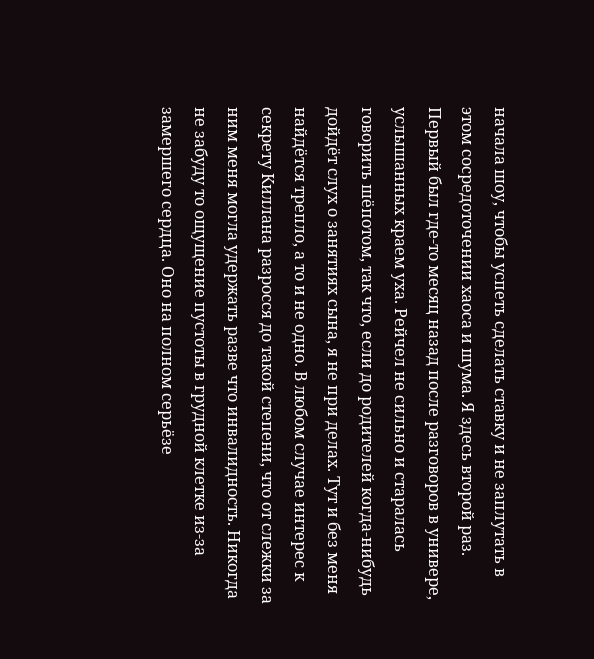начала шоу, чтобы успеть сделать ставку и не заплутать в этом сосредоточении хаоса и шума. Я здесь второй раз. Первый был где-то месяц назад после разговоров в универе, услышанных краем уха. Рейчел не сильно и старалась говорить шёпотом, так что, если до родителей когда-нибудь дойдёт слух о занятиях сына, я не при делах. Тут и без меня найдётся трепло, а то и не одно. В любом случае интерес к секрету Киллана разросся до такой степени, что от слежки за ним меня могла удержать разве что инвалидность. Никогда не забуду то ощущение пустоты в грудной клетке из-за замершего сердца. Оно на полном серьёзе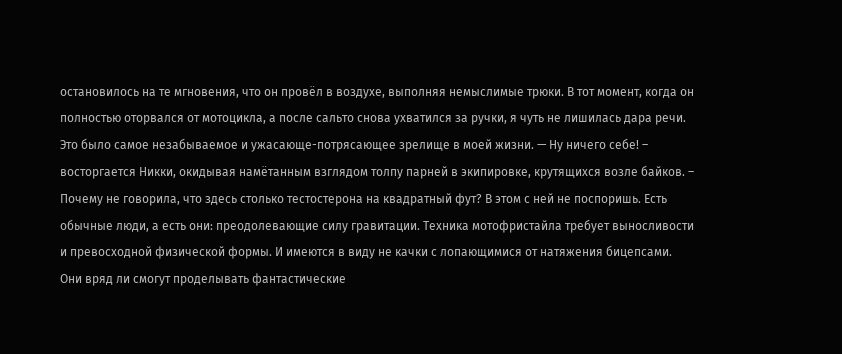остановилось на те мгновения, что он провёл в воздухе, выполняя немыслимые трюки. В тот момент, когда он полностью оторвался от мотоцикла, а после сальто снова ухватился за ручки, я чуть не лишилась дара речи. Это было самое незабываемое и ужасающе-потрясающее зрелище в моей жизни. — Ну ничего себе! – восторгается Никки, окидывая намётанным взглядом толпу парней в экипировке, крутящихся возле байков. – Почему не говорила, что здесь столько тестостерона на квадратный фут? В этом с ней не поспоришь. Есть обычные люди, а есть они: преодолевающие силу гравитации. Техника мотофристайла требует выносливости и превосходной физической формы. И имеются в виду не качки с лопающимися от натяжения бицепсами. Они вряд ли смогут проделывать фантастические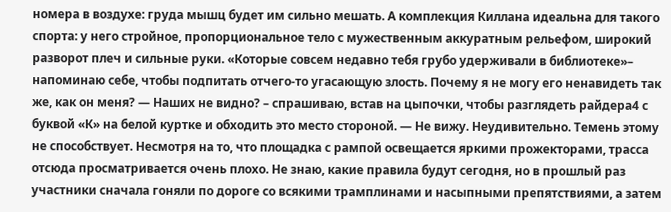номера в воздухе: груда мышц будет им сильно мешать. А комплекция Киллана идеальна для такого спорта: у него стройное, пропорциональное тело с мужественным аккуратным рельефом, широкий разворот плеч и сильные руки. «Которые совсем недавно тебя грубо удерживали в библиотеке»– напоминаю себе, чтобы подпитать отчего-то угасающую злость. Почему я не могу его ненавидеть так же, как он меня? — Наших не видно? – спрашиваю, встав на цыпочки, чтобы разглядеть райдера4 с буквой «К» на белой куртке и обходить это место стороной. — Не вижу. Неудивительно. Темень этому не способствует. Несмотря на то, что площадка с рампой освещается яркими прожекторами, трасса отсюда просматривается очень плохо. Не знаю, какие правила будут сегодня, но в прошлый раз участники сначала гоняли по дороге со всякими трамплинами и насыпными препятствиями, а затем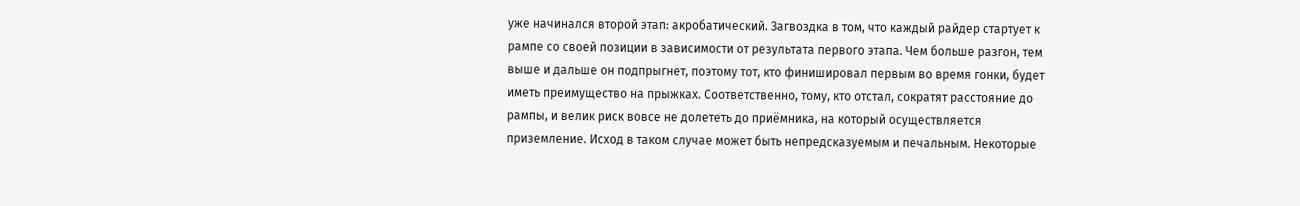уже начинался второй этап: акробатический. Загвоздка в том, что каждый райдер стартует к рампе со своей позиции в зависимости от результата первого этапа. Чем больше разгон, тем выше и дальше он подпрыгнет, поэтому тот, кто финишировал первым во время гонки, будет иметь преимущество на прыжках. Соответственно, тому, кто отстал, сократят расстояние до рампы, и велик риск вовсе не долететь до приёмника, на который осуществляется приземление. Исход в таком случае может быть непредсказуемым и печальным. Некоторые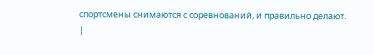спортсмены снимаются с соревнований, и правильно делают. |